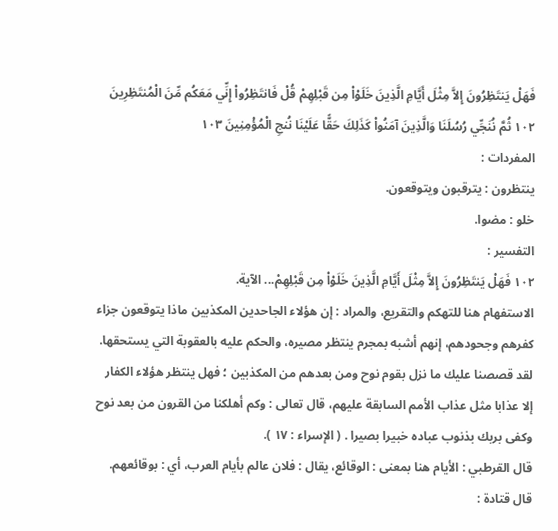فَهَلْ يَنتَظِرُونَ إِلاَّ مِثْلَ أَيَّامِ الَّذِينَ خَلَوْاْ مِن قَبْلِهِمْ قُلْ فَانتَظِرُواْ إِنِّي مَعَكُم مِّنَ الْمُنتَظِرِينَ ١٠٢ ثُمَّ نُنَجِّي رُسُلَنَا وَالَّذِينَ آمَنُواْ كَذَلِكَ حَقًّا عَلَيْنَا نُنجِ الْمُؤْمِنِينَ ١٠٣
المفردات :
ينتظرون : يترقبون ويتوقعون.
خلو : مضوا.
التفسير :
١٠٢ فَهَلْ يَنتَظِرُونَ إِلاَّ مِثْلَ أَيَّامِ الَّذِينَ خَلَوْاْ مِن قَبْلِهِمْ... الآية.
الاستفهام هنا للتهكم والتقريع، والمراد : إن هؤلاء الجاحدين المكذبين ماذا يتوقعون جزاء كفرهم وجحودهم، إنهم أشبه بمجرم ينتظر مصيره، والحكم عليه بالعقوبة التي يستحقها.
لقد قصصنا عليك ما نزل بقوم نوح ومن بعدهم من المكذبين ؛ فهل ينتظر هؤلاء الكفار إلا عذابا مثل عذاب الأمم السابقة عليهم، قال تعالى : وكم أهلكنا من القرون من بعد نوح وكفى بربك بذنوب عباده خبيرا بصيرا . ( الإسراء : ١٧ ).
قال القرطبي : الأيام هنا بمعنى : الوقائع، يقال : فلان عالم بأيام العرب، أي : بوقائعهم.
قال قتادة :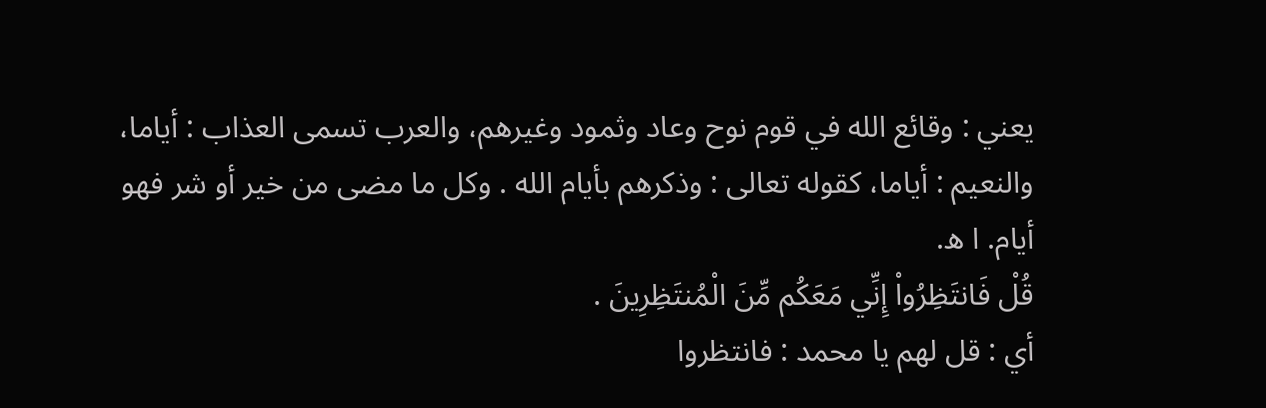يعني : وقائع الله في قوم نوح وعاد وثمود وغيرهم، والعرب تسمى العذاب : أياما، والنعيم : أياما، كقوله تعالى : وذكرهم بأيام الله . وكل ما مضى من خير أو شر فهو أيام. ا ه.
قُلْ فَانتَظِرُواْ إِنِّي مَعَكُم مِّنَ الْمُنتَظِرِينَ .
أي : قل لهم يا محمد : فانتظروا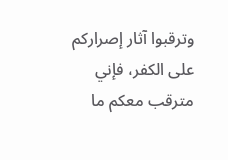وترقبوا آثار إصراركم على الكفر، فإني مترقب معكم ما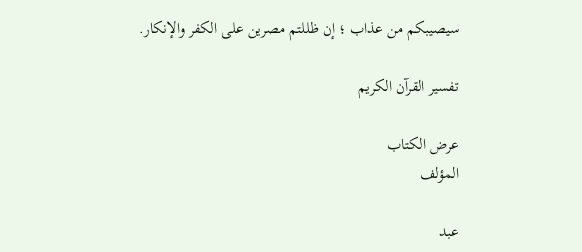سيصيبكم من عذاب ؛ إن ظللتم مصرين على الكفر والإنكار.

تفسير القرآن الكريم

عرض الكتاب
المؤلف

عبد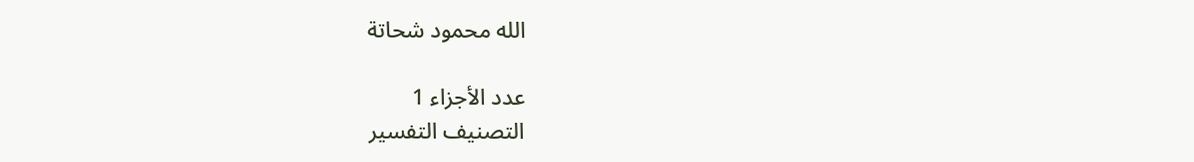الله محمود شحاتة

عدد الأجزاء 1
التصنيف التفسير